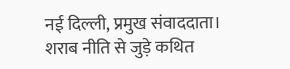नई दिल्ली, प्रमुख संवाददाता। शराब नीति से जुड़े कथित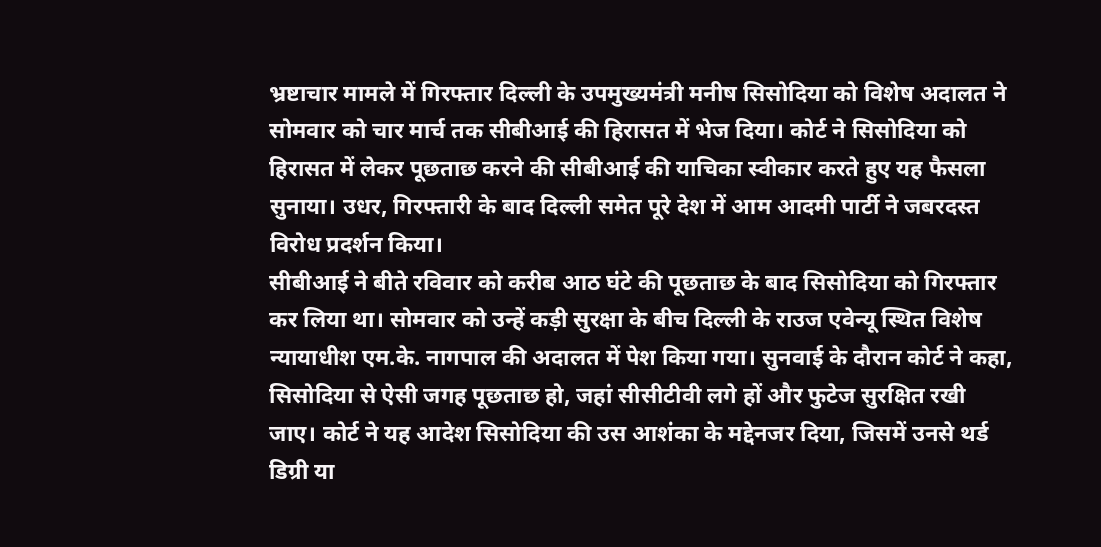भ्रष्टाचार मामले में गिरफ्तार दिल्ली के उपमुख्यमंत्री मनीष सिसोदिया को विशेष अदालत ने सोमवार को चार मार्च तक सीबीआई की हिरासत में भेज दिया। कोर्ट ने सिसोदिया को हिरासत में लेकर पूछताछ करने की सीबीआई की याचिका स्वीकार करते हुए यह फैसला सुनाया। उधर, गिरफ्तारी के बाद दिल्ली समेत पूरे देश में आम आदमी पार्टी ने जबरदस्त विरोध प्रदर्शन किया।
सीबीआई ने बीते रविवार को करीब आठ घंटे की पूछताछ के बाद सिसोदिया को गिरफ्तार कर लिया था। सोमवार को उन्हें कड़ी सुरक्षा के बीच दिल्ली के राउज एवेन्यू स्थित विशेष न्यायाधीश एम.के. नागपाल की अदालत में पेश किया गया। सुनवाई के दौरान कोर्ट ने कहा, सिसोदिया से ऐसी जगह पूछताछ हो, जहां सीसीटीवी लगे हों और फुटेज सुरक्षित रखी जाए। कोर्ट ने यह आदेश सिसोदिया की उस आशंका के मद्देनजर दिया, जिसमें उनसे थर्ड डिग्री या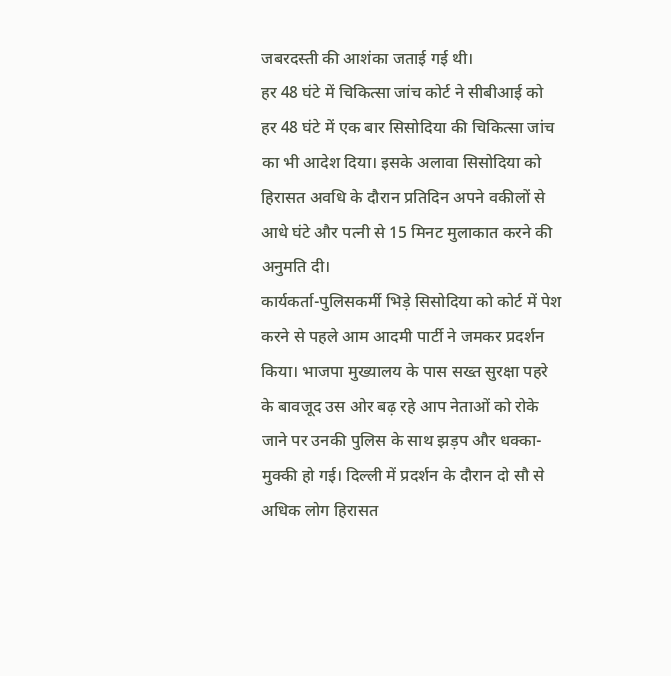जबरदस्ती की आशंका जताई गई थी।
हर 48 घंटे में चिकित्सा जांच कोर्ट ने सीबीआई को हर 48 घंटे में एक बार सिसोदिया की चिकित्सा जांच का भी आदेश दिया। इसके अलावा सिसोदिया को हिरासत अवधि के दौरान प्रतिदिन अपने वकीलों से आधे घंटे और पत्नी से 15 मिनट मुलाकात करने की अनुमति दी।
कार्यकर्ता-पुलिसकर्मी भिड़े सिसोदिया को कोर्ट में पेश करने से पहले आम आदमी पार्टी ने जमकर प्रदर्शन किया। भाजपा मुख्यालय के पास सख्त सुरक्षा पहरे के बावजूद उस ओर बढ़ रहे आप नेताओं को रोके जाने पर उनकी पुलिस के साथ झड़प और धक्का-मुक्की हो गई। दिल्ली में प्रदर्शन के दौरान दो सौ से अधिक लोग हिरासत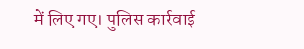में लिए गए। पुलिस कार्रवाई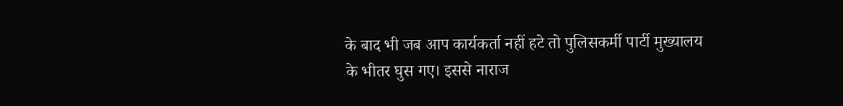के बाद भी जब आप कार्यकर्ता नहीं हटे तो पुलिसकर्मी पार्टी मुख्यालय के भीतर घुस गए। इससे नाराज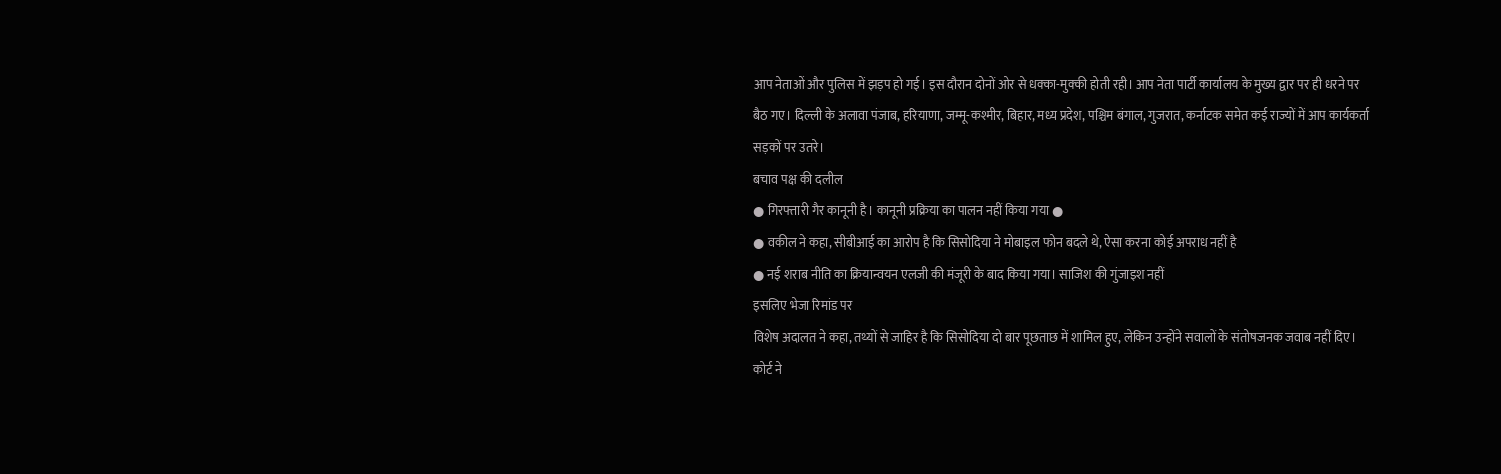आप नेताओं और पुलिस में झड़प हो गई। इस दौरान दोनों ओर से धक्का-मुक्की होती रही। आप नेता पार्टी कार्यालय के मुख्य द्वार पर ही धरने पर बैठ गए। दिल्ली के अलावा पंजाब, हरियाणा, जम्मू-कश्मीर, बिहार, मध्य प्रदेश, पश्चिम बंगाल, गुजरात, कर्नाटक समेत कई राज्यों में आप कार्यकर्ता सड़कों पर उतरे।
बचाव पक्ष की दलील
● गिरफ्तारी गैर कानूनी है। कानूनी प्रक्रिया का पालन नहीं किया गया ●
● वकील ने कहा, सीबीआई का आरोप है कि सिसोदिया ने मोबाइल फोन बदले थे, ऐसा करना कोई अपराध नहीं है
● नई शराब नीति का क्रियान्वयन एलजी की मंजूरी के बाद किया गया। साजिश की गुंजाइश नहीं
इसलिए भेजा रिमांड पर
विशेष अदालत ने कहा, तथ्यों से जाहिर है कि सिसोदिया दो बार पूछताछ में शामिल हुए, लेकिन उन्होंने सवालों के संतोषजनक जवाब नहीं दिए। कोर्ट ने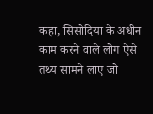कहा, सिसोदिया के अधीन काम करने वाले लोग ऐसे तथ्य सामने लाए जो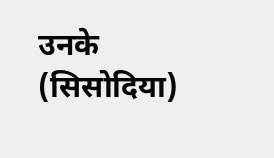उनके (सिसोदिया)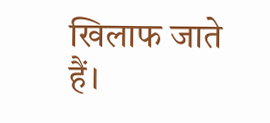खिलाफ जाते हैं।